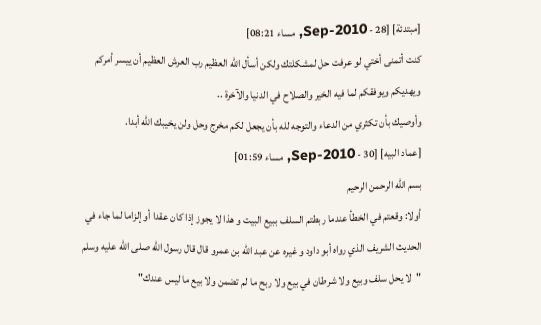[مبتدئة] [28 - Sep-2010, مساء 08:21]
كنت أتمنى أختي لو عرفت حل لمشكلتك ولكن أسأل الله العظيم رب العرش العظيم أن ييسر أمركم ويهديكم ويوفقكم لما فيه الخير والصلاح في الدنيا والآخرة ..
وأوصيك بأن تكثري من الدعاء والتوجه لله بأن يجعل لكم مخرج وحل ولن يخيبك الله أبدا.
[عماد البيه] [30 - Sep-2010, مساء 01:59]
بسم الله الرحمن الرحيم
أولا: وقعتم في الخطأ عندما ربطتم السلف ببيع البيت و هذا لا يجوز إذا كان عقدا أو إلزاما لما جاء في الحديث الشريف الذي رواه أبو داود و غيره عن عبد الله بن عمرو قال قال رسول الله صلى الله عليه وسلم
"لا يحل سلف وبيع ولا شرطان في بيع ولا ربح ما لم تضمن ولا بيع ما ليس عندك"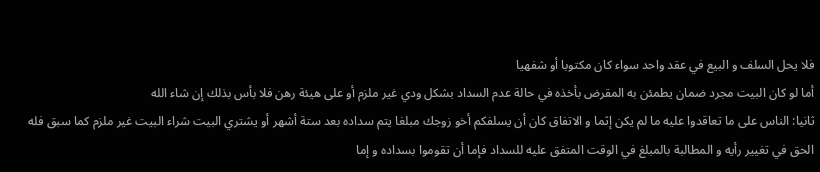فلا يحل السلف و البيع في عقد واحد سواء كان مكتوبا أو شفهيا
أما لو كان البيت مجرد ضمان يطمئن به المقرض بأخذه في حالة عدم السداد بشكل ودي غير ملزم أو على هيئة رهن فلا بأس بذلك إن شاء الله
ثانيا: الناس على ما تعاقدوا عليه ما لم يكن إثما و الاتفاق كان أن يسلفكم أخو زوجك مبلغا يتم سداده بعد ستة أشهر أو يشتري البيت شراء البيت غير ملزم كما سبق فله الحق في تغيير رأيه و المطالبة بالمبلغ في الوقت المتفق عليه للسداد فإما أن تقوموا بسداده و إما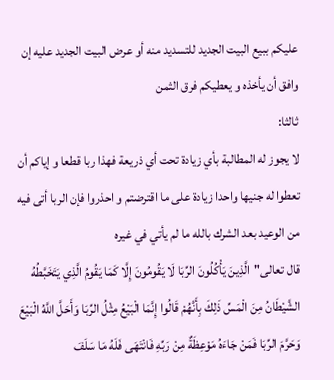عليكم ببيع البيت الجديد للتسديد منه أو عرض البيت الجديد عليه إن وافق أن يأخذه و يعطيكم فرق الثمن
ثالثا:
لا يجوز له المطالبة بأي زيادة تحت أي ذريعة فهذا ربا قطعا و إياكم أن تعطوا له جنيها واحدا زيادة على ما اقترضتم و احذروا فإن الربا أتى فيه من الوعيد بعد الشرك بالله ما لم يأتي في غيره
قال تعالى"الَّذِينَ يَأْكُلُونَ الرِّبَا لَا يَقُومُونَ إِلَّا كَمَا يَقُومُ الَّذِي يَتَخَبَّطُهُ الشَّيْطَانُ مِنَ الْمَسِّ ذَلِكَ بِأَنَّهُمْ قَالُوا إِنَّمَا الْبَيْعُ مِثْلُ الرِّبَا وَأَحَلَّ اللَّهُ الْبَيْعَ وَحَرَّمَ الرِّبَا فَمَنْ جَاءَهُ مَوْعِظَةٌ مِنْ رَبِّهِ فَانْتَهَى فَلَهُ مَا سَلَفَ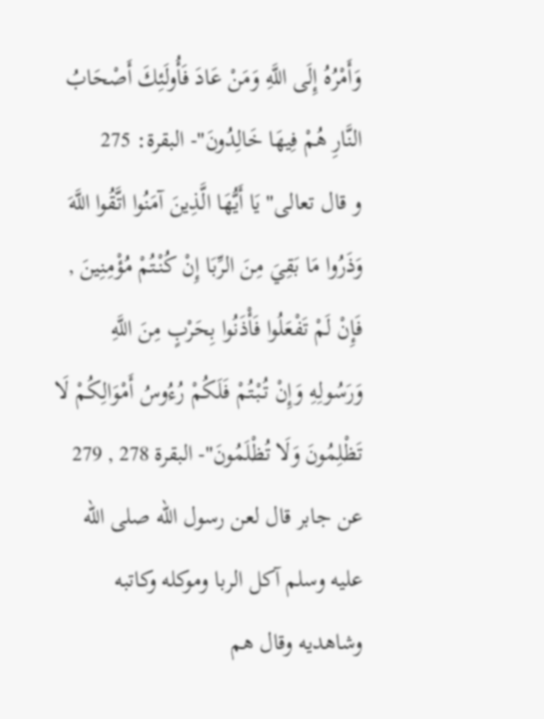وَأَمْرُهُ إِلَى اللَّهِ وَمَنْ عَادَ فَأُولَئِكَ أَصْحَابُ النَّارِ هُمْ فِيهَا خَالِدُونَ"- البقرة: 275
و قال تعالى"يَا أَيُّهَا الَّذِينَ آمَنُوا اتَّقُوا اللَّهَ وَذَرُوا مَا بَقِيَ مِنَ الرِّبَا إِنْ كُنْتُمْ مُؤْمِنِينَ , فَإِنْ لَمْ تَفْعَلُوا فَأْذَنُوا بِحَرْبٍ مِنَ اللَّهِ وَرَسُولِهِ وَإِنْ تُبْتُمْ فَلَكُمْ رُءُوسُ أَمْوَالِكُمْ لَا تَظْلِمُونَ وَلَا تُظْلَمُونَ"- البقرة 278 , 279
عن جابر قال لعن رسول الله صلى الله عليه وسلم آكل الربا وموكله وكاتبه وشاهديه وقال هم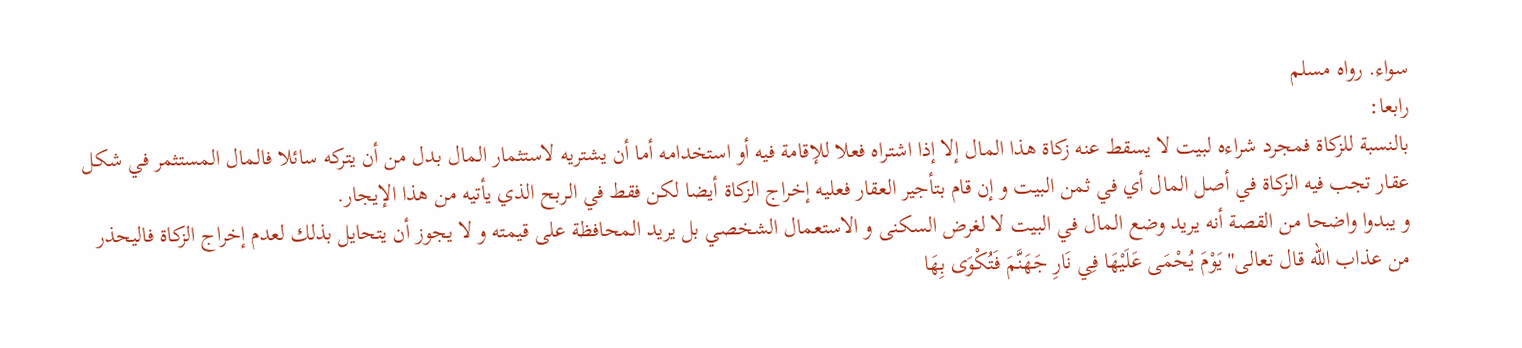سواء. رواه مسلم
رابعا:
بالنسبة للزكاة فمجرد شراءه لبيت لا يسقط عنه زكاة هذا المال إلا إذا اشتراه فعلا للإقامة فيه أو استخدامه أما أن يشتريه لاستثمار المال بدل من أن يتركه سائلا فالمال المستثمر في شكل عقار تجب فيه الزكاة في أصل المال أي في ثمن البيت و إن قام بتأجير العقار فعليه إخراج الزكاة أيضا لكن فقط في الربح الذي يأتيه من هذا الإيجار.
و يبدوا واضحا من القصة أنه يريد وضع المال في البيت لا لغرض السكنى و الاستعمال الشخصي بل يريد المحافظة على قيمته و لا يجوز أن يتحايل بذلك لعدم إخراج الزكاة فاليحذر من عذاب الله قال تعالى"يَوْمَ يُحْمَى عَلَيْهَا فِي نَارِ جَهَنَّمَ فَتُكْوَى بِهَا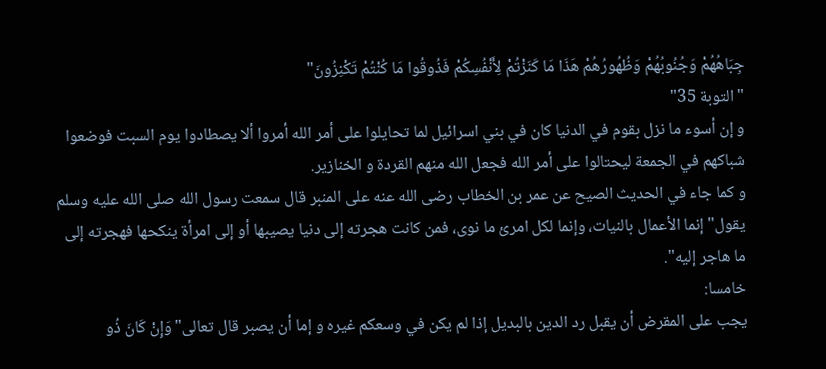جِبَاهُهُمْ وَجُنُوبُهُمْ وَظُهُورُهُمْ هَذَا مَا كَنَزْتُمْ لِأَنْفُسِكُمْ فَذُوقُوا مَا كُنْتُمْ تَكْنِزُونَ"
"التوبة 35"
و إن أسوء ما نزل بقوم في الدنيا كان في بني اسرائيل لما تحايلوا على أمر الله أمروا ألا يصطادوا يوم السبت فوضعوا شباكهم في الجمعة ليحتالوا على أمر الله فجعل الله منهم القردة و الخنازير.
و كما جاء في الحديث الصيح عن عمر بن الخطاب رضى الله عنه على المنبر قال سمعت رسول الله صلى الله عليه وسلم يقول"إنما الأعمال بالنيات، وإنما لكل امرئ ما نوى، فمن كانت هجرته إلى دنيا يصيبها أو إلى امرأة ينكحها فهجرته إلى ما هاجر إليه".
خامسا:
يجب على المقرض أن يقبل رد الدين بالبديل إذا لم يكن في وسعكم غيره و إما أن يصبر قال تعالى"وَإِنْ كَانَ ذُو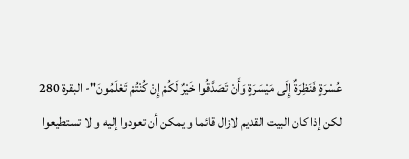عُسْرَةٍ فَنَظِرَةٌ إِلَى مَيْسَرَةٍ وَأَنْ تَصَدَّقُوا خَيْرٌ لَكُمْ إِنْ كُنْتُمْ تَعْلَمُونَ"- البقرة 280
لكن إذا كان البيت القديم لازال قائما و يمكن أن تعودوا إليه و لا تستطيعوا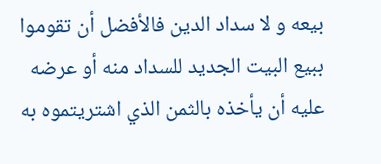بيعه و لا سداد الدين فالأفضل أن تقوموا ببيع البيت الجديد للسداد منه أو عرضه عليه أن يأخذه بالثمن الذي اشتريتموه به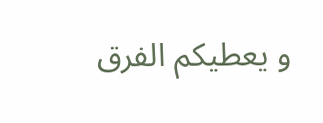و يعطيكم الفرق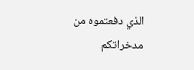الذي دفعتموه من مدخراتكم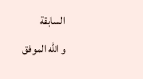السابقة
و الله الموفق